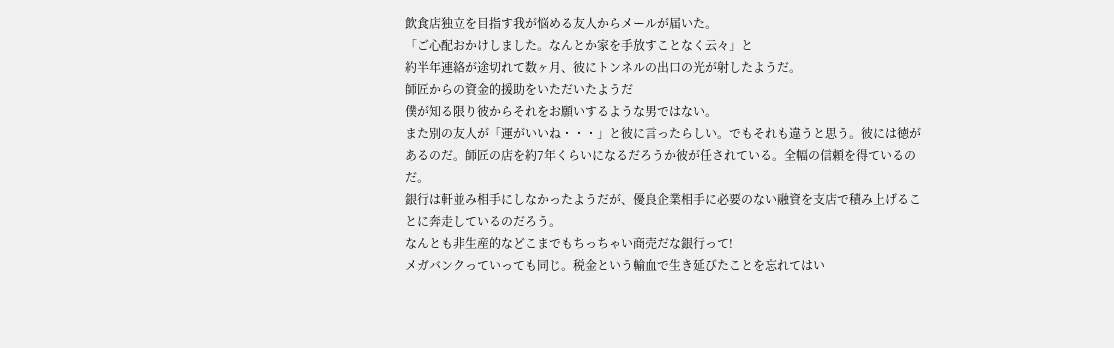飲食店独立を目指す我が悩める友人からメールが届いた。
「ご心配おかけしました。なんとか家を手放すことなく云々」と
約半年連絡が途切れて数ヶ月、彼にトンネルの出口の光が射したようだ。
師匠からの資金的援助をいただいたようだ
僕が知る限り彼からそれをお願いするような男ではない。
また別の友人が「運がいいね・・・」と彼に言ったらしい。でもそれも違うと思う。彼には徳があるのだ。師匠の店を約7年くらいになるだろうか彼が任されている。全幅の信頼を得ているのだ。
銀行は軒並み相手にしなかったようだが、優良企業相手に必要のない融資を支店で積み上げることに奔走しているのだろう。
なんとも非生産的などこまでもちっちゃい商売だな銀行って!
メガバンクっていっても同じ。税金という輸血で生き延びたことを忘れてはい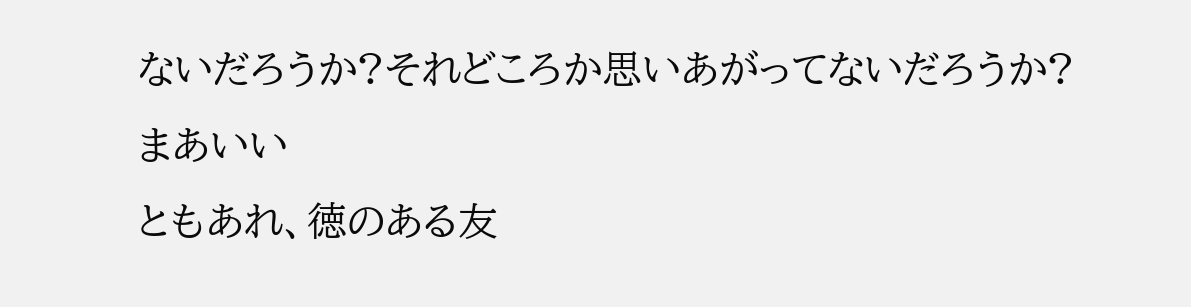ないだろうか?それどころか思いあがってないだろうか?
まあいい
ともあれ、徳のある友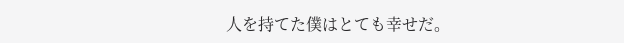人を持てた僕はとても幸せだ。